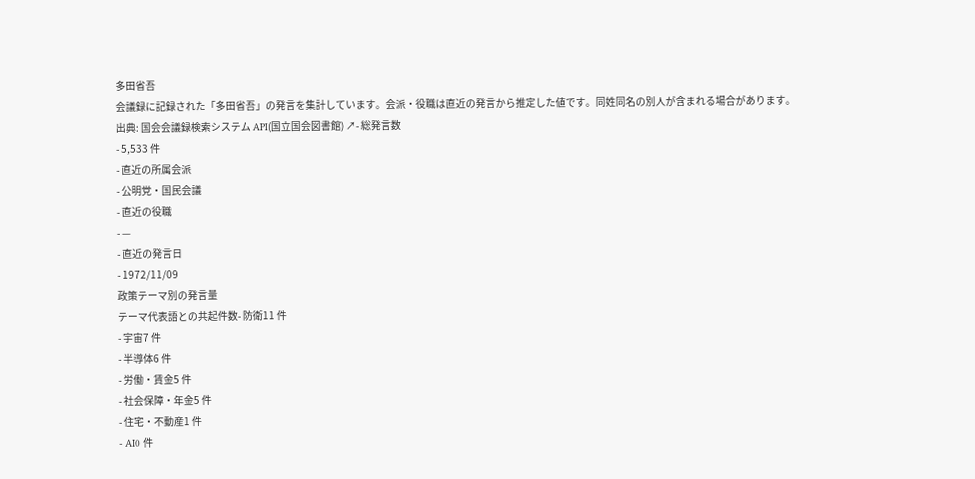多田省吾
会議録に記録された「多田省吾」の発言を集計しています。会派・役職は直近の発言から推定した値です。同姓同名の別人が含まれる場合があります。
出典: 国会会議録検索システム API(国立国会図書館) ↗- 総発言数
- 5,533 件
- 直近の所属会派
- 公明党・国民会議
- 直近の役職
- —
- 直近の発言日
- 1972/11/09
政策テーマ別の発言量
テーマ代表語との共起件数- 防衛11 件
- 宇宙7 件
- 半導体6 件
- 労働・賃金5 件
- 社会保障・年金5 件
- 住宅・不動産1 件
- AI0 件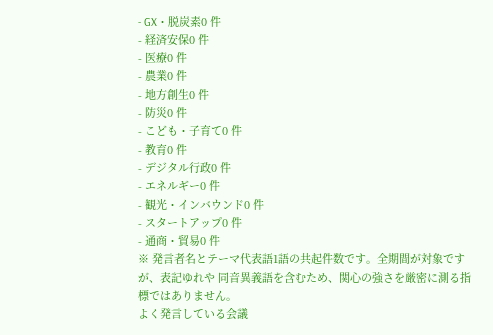- GX・脱炭素0 件
- 経済安保0 件
- 医療0 件
- 農業0 件
- 地方創生0 件
- 防災0 件
- こども・子育て0 件
- 教育0 件
- デジタル行政0 件
- エネルギー0 件
- 観光・インバウンド0 件
- スタートアップ0 件
- 通商・貿易0 件
※ 発言者名とテーマ代表語1語の共起件数です。全期間が対象ですが、表記ゆれや 同音異義語を含むため、関心の強さを厳密に測る指標ではありません。
よく発言している会議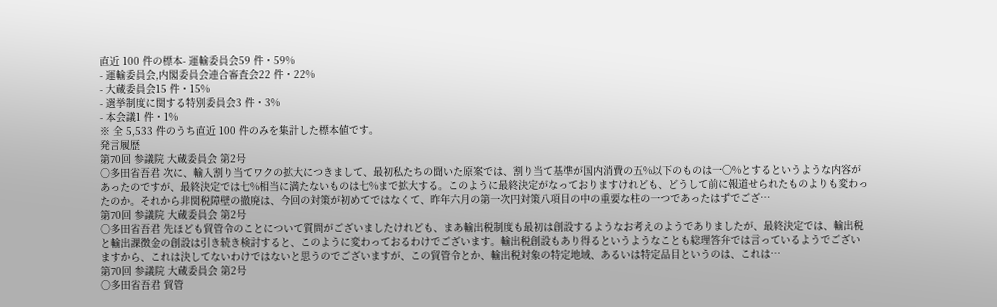直近 100 件の標本- 運輸委員会59 件・59%
- 運輸委員会,内閣委員会連合審査会22 件・22%
- 大蔵委員会15 件・15%
- 選挙制度に関する特別委員会3 件・3%
- 本会議1 件・1%
※ 全 5,533 件のうち直近 100 件のみを集計した標本値です。
発言履歴
第70回 参議院 大蔵委員会 第2号
○多田省吾君 次に、輸入割り当てワクの拡大につきまして、最初私たちの聞いた原案では、割り当て基準が国内消費の五%以下のものは一〇%とするというような内容があったのですが、最終決定では七%相当に満たないものは七%まで拡大する。このように最終決定がなっておりますけれども、どうして前に報道せられたものよりも変わったのか。それから非関税障壁の撤廃は、今回の対策が初めてではなくて、昨年六月の第一次円対策八項目の中の重要な柱の一つであったはずでござ…
第70回 参議院 大蔵委員会 第2号
○多田省吾君 先ほども貿管令のことについて質問がございましたけれども、まあ輸出税制度も最初は創設するようなお考えのようでありましたが、最終決定では、輸出税と輸出課徴金の創設は引き続き検討すると、このように変わっておるわけでございます。輸出税創設もあり得るというようなことも総理答弁では言っているようでございますから、これは決してないわけではないと思うのでございますが、この貿管令とか、輸出税対象の特定地域、あるいは特定品目というのは、これは…
第70回 参議院 大蔵委員会 第2号
○多田省吾君 貿管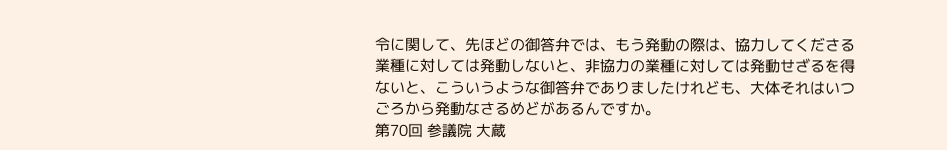令に関して、先ほどの御答弁では、もう発動の際は、協力してくださる業種に対しては発動しないと、非協力の業種に対しては発動せざるを得ないと、こういうような御答弁でありましたけれども、大体それはいつごろから発動なさるめどがあるんですか。
第70回 参議院 大蔵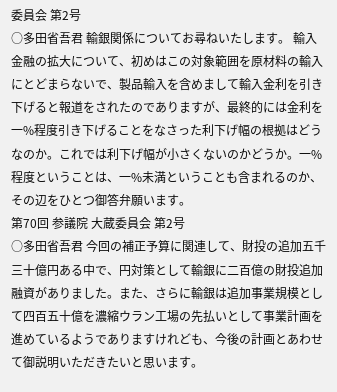委員会 第2号
○多田省吾君 輸銀関係についてお尋ねいたします。 輸入金融の拡大について、初めはこの対象範囲を原材料の輸入にとどまらないで、製品輸入を含めまして輸入金利を引き下げると報道をされたのでありますが、最終的には金利を一%程度引き下げることをなさった利下げ幅の根拠はどうなのか。これでは利下げ幅が小さくないのかどうか。一%程度ということは、一%未満ということも含まれるのか、その辺をひとつ御答弁願います。
第70回 参議院 大蔵委員会 第2号
○多田省吾君 今回の補正予算に関連して、財投の追加五千三十億円ある中で、円対策として輸銀に二百億の財投追加融資がありました。また、さらに輸銀は追加事業規模として四百五十億を濃縮ウラン工場の先払いとして事業計画を進めているようでありますけれども、今後の計画とあわせて御説明いただきたいと思います。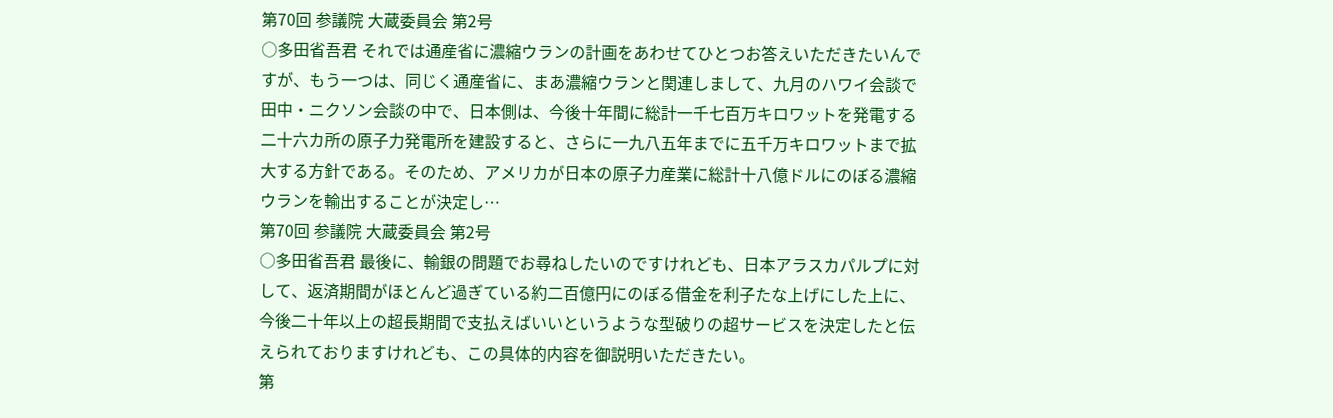第70回 参議院 大蔵委員会 第2号
○多田省吾君 それでは通産省に濃縮ウランの計画をあわせてひとつお答えいただきたいんですが、もう一つは、同じく通産省に、まあ濃縮ウランと関連しまして、九月のハワイ会談で田中・ニクソン会談の中で、日本側は、今後十年間に総計一千七百万キロワットを発電する二十六カ所の原子力発電所を建設すると、さらに一九八五年までに五千万キロワットまで拡大する方針である。そのため、アメリカが日本の原子力産業に総計十八億ドルにのぼる濃縮ウランを輸出することが決定し…
第70回 参議院 大蔵委員会 第2号
○多田省吾君 最後に、輸銀の問題でお尋ねしたいのですけれども、日本アラスカパルプに対して、返済期間がほとんど過ぎている約二百億円にのぼる借金を利子たな上げにした上に、今後二十年以上の超長期間で支払えばいいというような型破りの超サービスを決定したと伝えられておりますけれども、この具体的内容を御説明いただきたい。
第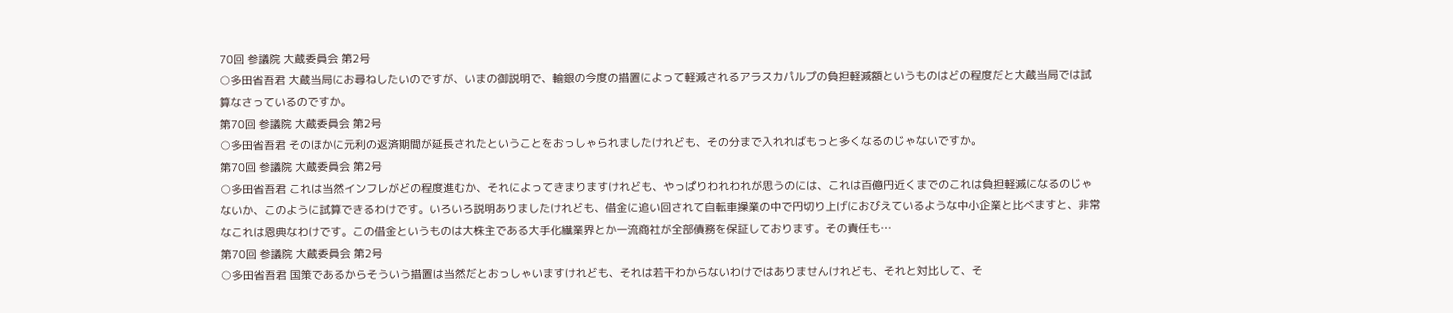70回 参議院 大蔵委員会 第2号
○多田省吾君 大蔵当局にお尋ねしたいのですが、いまの御説明で、輸銀の今度の措置によって軽減されるアラスカパルプの負担軽減額というものはどの程度だと大蔵当局では試算なさっているのですか。
第70回 参議院 大蔵委員会 第2号
○多田省吾君 そのほかに元利の返済期間が延長されたということをおっしゃられましたけれども、その分まで入れればもっと多くなるのじゃないですか。
第70回 参議院 大蔵委員会 第2号
○多田省吾君 これは当然インフレがどの程度進むか、それによってきまりますけれども、やっぱりわれわれが思うのには、これは百億円近くまでのこれは負担軽減になるのじゃないか、このように試算できるわけです。いろいろ説明ありましたけれども、借金に追い回されて自転車操業の中で円切り上げにおびえているような中小企業と比べますと、非常なこれは恩典なわけです。この借金というものは大株主である大手化繊業界とか一流商社が全部債務を保証しております。その責任も…
第70回 参議院 大蔵委員会 第2号
○多田省吾君 国策であるからそういう措置は当然だとおっしゃいますけれども、それは若干わからないわけではありませんけれども、それと対比して、そ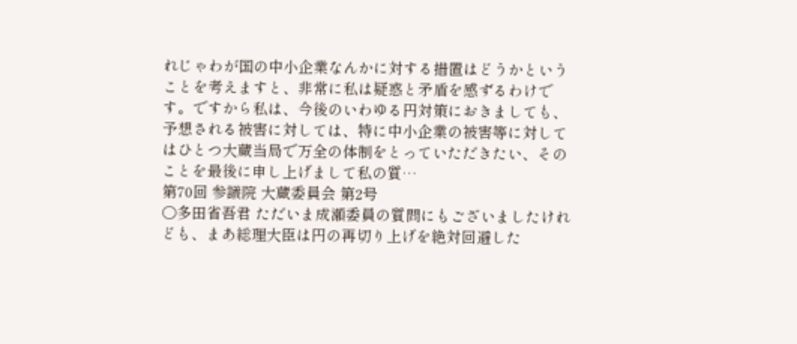れじゃわが国の中小企業なんかに対する措置はどうかということを考えますと、非常に私は疑惑と矛盾を感ずるわけです。ですから私は、今後のいわゆる円対策におきましても、予想される被害に対しては、特に中小企業の被害等に対してはひとつ大蔵当局で万全の体制をとっていただきたい、そのことを最後に申し上げまして私の質…
第70回 参議院 大蔵委員会 第2号
○多田省吾君 ただいま成瀬委員の質問にもございましたけれども、まあ総理大臣は円の再切り上げを絶対回避した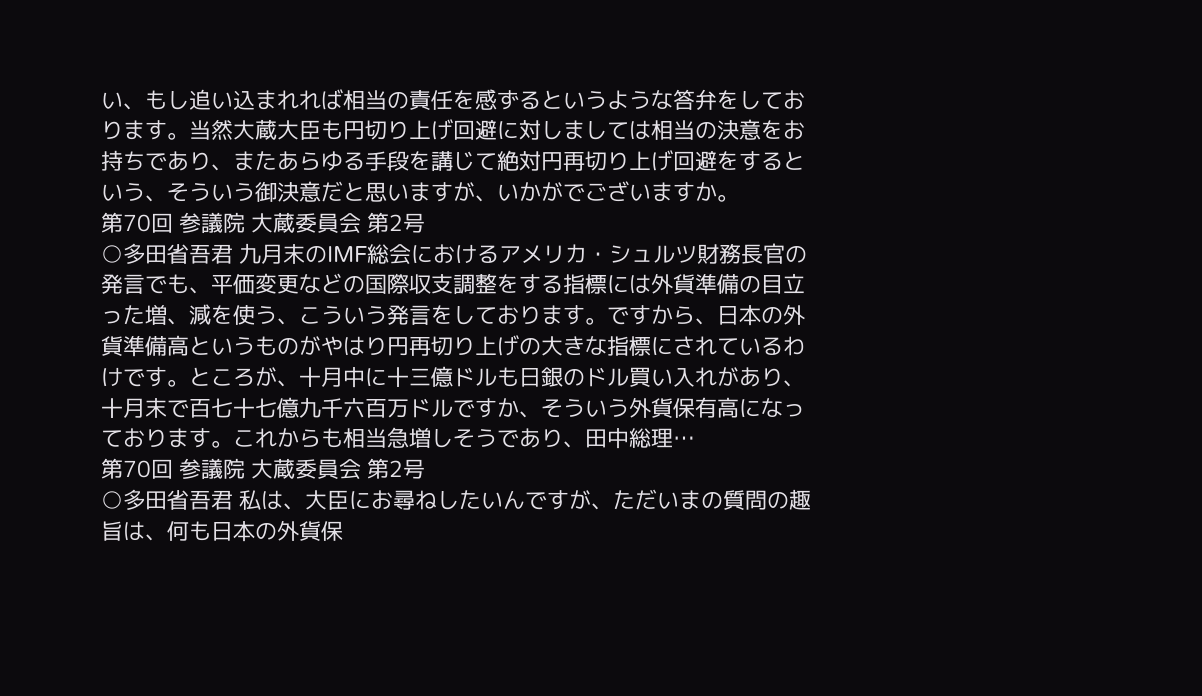い、もし追い込まれれば相当の責任を感ずるというような答弁をしております。当然大蔵大臣も円切り上げ回避に対しましては相当の決意をお持ちであり、またあらゆる手段を講じて絶対円再切り上げ回避をするという、そういう御決意だと思いますが、いかがでございますか。
第70回 参議院 大蔵委員会 第2号
○多田省吾君 九月末のIMF総会におけるアメリカ・シュルツ財務長官の発言でも、平価変更などの国際収支調整をする指標には外貨準備の目立った増、減を使う、こういう発言をしております。ですから、日本の外貨準備高というものがやはり円再切り上げの大きな指標にされているわけです。ところが、十月中に十三億ドルも日銀のドル買い入れがあり、十月末で百七十七億九千六百万ドルですか、そういう外貨保有高になっております。これからも相当急増しそうであり、田中総理…
第70回 参議院 大蔵委員会 第2号
○多田省吾君 私は、大臣にお尋ねしたいんですが、ただいまの質問の趣旨は、何も日本の外貨保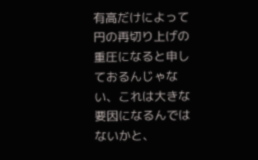有高だけによって円の再切り上げの重圧になると申しておるんじゃない、これは大きな要因になるんではないかと、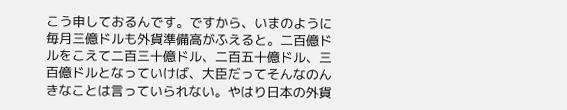こう申しておるんです。ですから、いまのように毎月三億ドルも外貨準備高がふえると。二百億ドルをこえて二百三十億ドル、二百五十億ドル、三百億ドルとなっていけば、大臣だってそんなのんきなことは言っていられない。やはり日本の外貨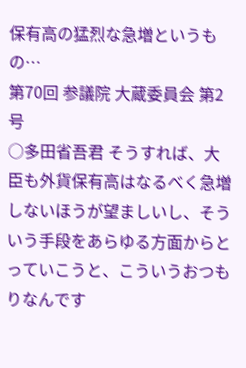保有高の猛烈な急増というもの…
第70回 参議院 大蔵委員会 第2号
○多田省吾君 そうすれば、大臣も外貨保有高はなるべく急増しないほうが望ましいし、そういう手段をあらゆる方面からとっていこうと、こういうおつもりなんです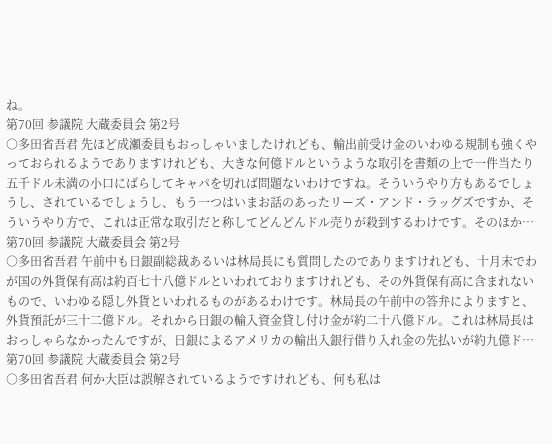ね。
第70回 参議院 大蔵委員会 第2号
○多田省吾君 先ほど成瀬委員もおっしゃいましたけれども、輸出前受け金のいわゆる規制も強くやっておられるようでありますけれども、大きな何億ドルというような取引を書類の上で一件当たり五千ドル未満の小口にばらしてキャパを切れば問題ないわけですね。そういうやり方もあるでしょうし、されているでしょうし、もう一つはいまお話のあったリーズ・アンド・ラッグズですか、そういうやり方で、これは正常な取引だと称してどんどんドル売りが殺到するわけです。そのほか…
第70回 参議院 大蔵委員会 第2号
○多田省吾君 午前中も日銀副総裁あるいは林局長にも質問したのでありますけれども、十月末でわが国の外貨保有高は約百七十八億ドルといわれておりますけれども、その外貨保有高に含まれないもので、いわゆる隠し外貨といわれるものがあるわけです。林局長の午前中の答弁によりますと、外貨預託が三十二億ドル。それから日銀の輸入資金貸し付け金が約二十八億ドル。これは林局長はおっしゃらなかったんですが、日銀によるアメリカの輸出入銀行借り入れ金の先払いが約九億ド…
第70回 参議院 大蔵委員会 第2号
○多田省吾君 何か大臣は誤解されているようですけれども、何も私は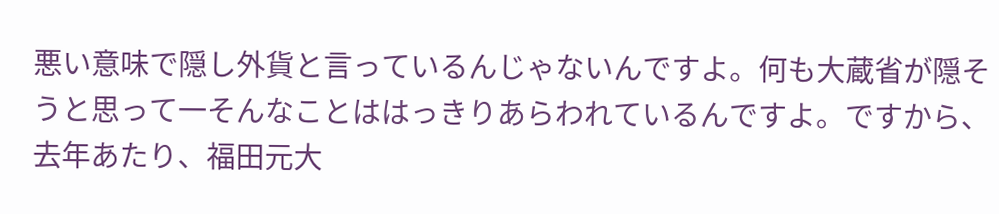悪い意味で隠し外貨と言っているんじゃないんですよ。何も大蔵省が隠そうと思って一そんなことははっきりあらわれているんですよ。ですから、去年あたり、福田元大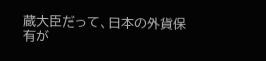蔵大臣だって、日本の外貨保有が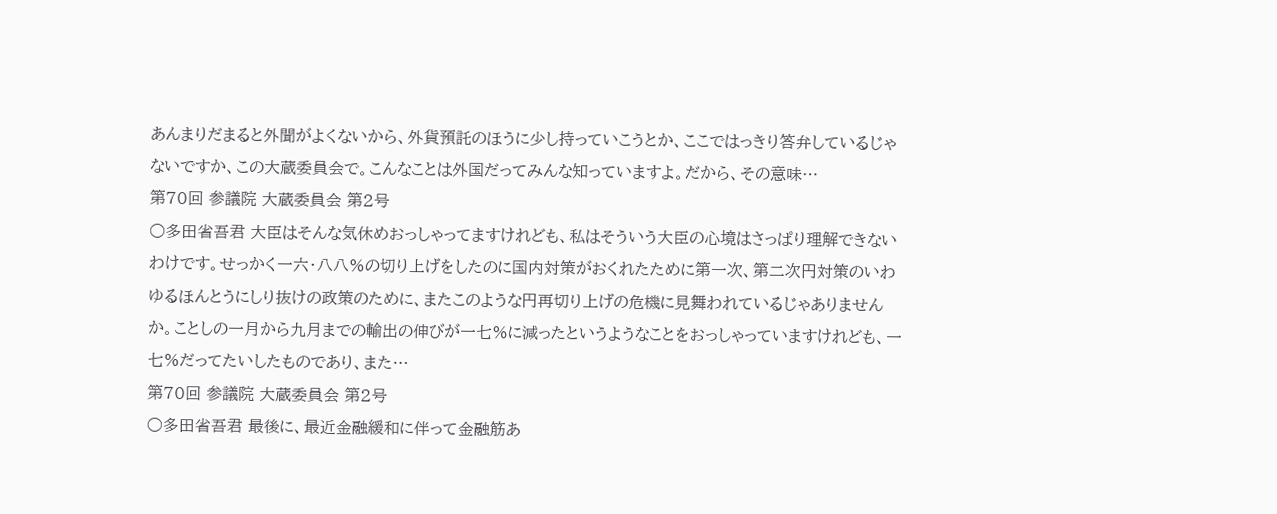あんまりだまると外聞がよくないから、外貨預託のほうに少し持っていこうとか、ここではっきり答弁しているじゃないですか、この大蔵委員会で。こんなことは外国だってみんな知っていますよ。だから、その意味…
第70回 参議院 大蔵委員会 第2号
○多田省吾君 大臣はそんな気休めおっしゃってますけれども、私はそういう大臣の心境はさっぱり理解できないわけです。せっかく一六・八八%の切り上げをしたのに国内対策がおくれたために第一次、第二次円対策のいわゆるほんとうにしり抜けの政策のために、またこのような円再切り上げの危機に見舞われているじゃありませんか。ことしの一月から九月までの輸出の伸びが一七%に減ったというようなことをおっしゃっていますけれども、一七%だってたいしたものであり、また…
第70回 参議院 大蔵委員会 第2号
○多田省吾君 最後に、最近金融緩和に伴って金融筋あ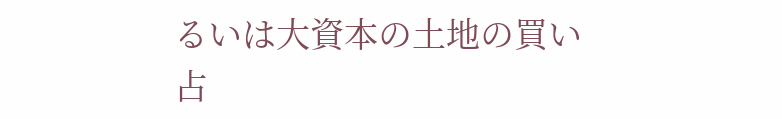るいは大資本の土地の買い占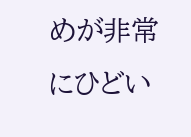めが非常にひどい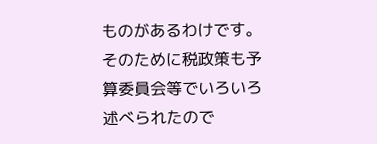ものがあるわけです。そのために税政策も予算委員会等でいろいろ述べられたので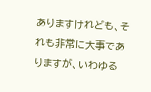ありますけれども、それも非常に大事でありますが、いわゆる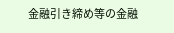金融引き締め等の金融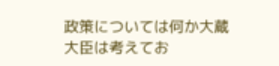政策については何か大蔵大臣は考えてお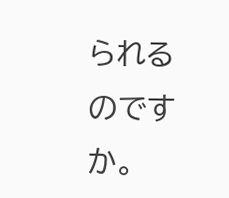られるのですか。